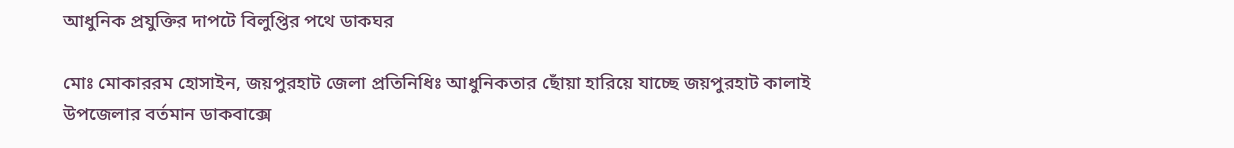আধুনিক প্রযুক্তির দাপটে বিলুপ্তির পথে ডাকঘর

মোঃ মোকাররম হোসাইন, জয়পুরহাট জেলা প্রতিনিধিঃ আধুনিকতার ছোঁয়া হারিয়ে যাচ্ছে জয়পুরহাট কালাই উপজেলার বর্তমান ডাকবাক্সে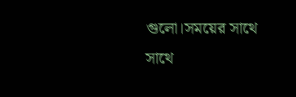গুলো।সময়ের সাথে সাথে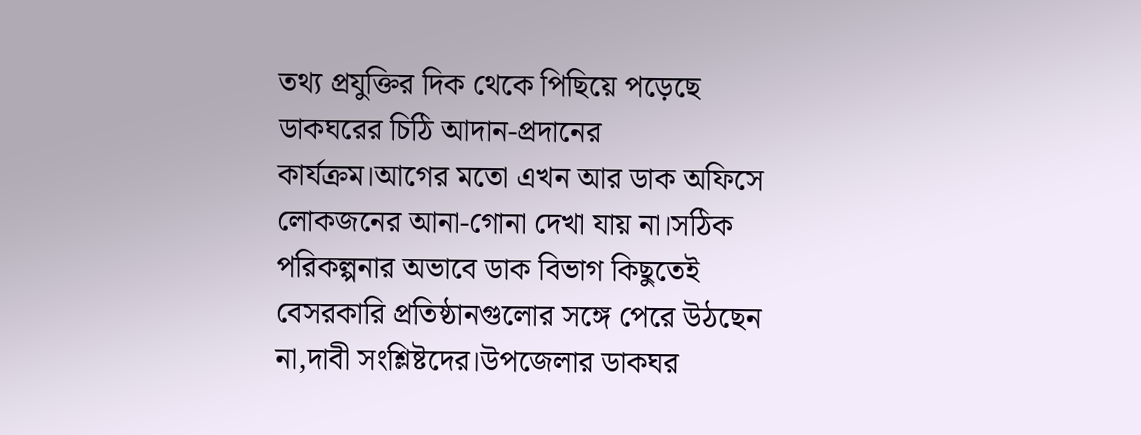তথ্য প্রযুক্তির দিক থেকে পিছিয়ে পড়েছে ডাকঘরের চিঠি আদান-প্রদানের কার্যক্রম।আগের মতো এখন আর ডাক অফিসে লোকজনের আনা-গোনা দেখা যায় না।সঠিক পরিকল্পনার অভাবে ডাক বিভাগ কিছুতেই বেসরকারি প্রতিষ্ঠানগুলোর সঙ্গে পেরে উঠছেন না,দাবী সংশ্লিষ্টদের।উপজেলার ডাকঘর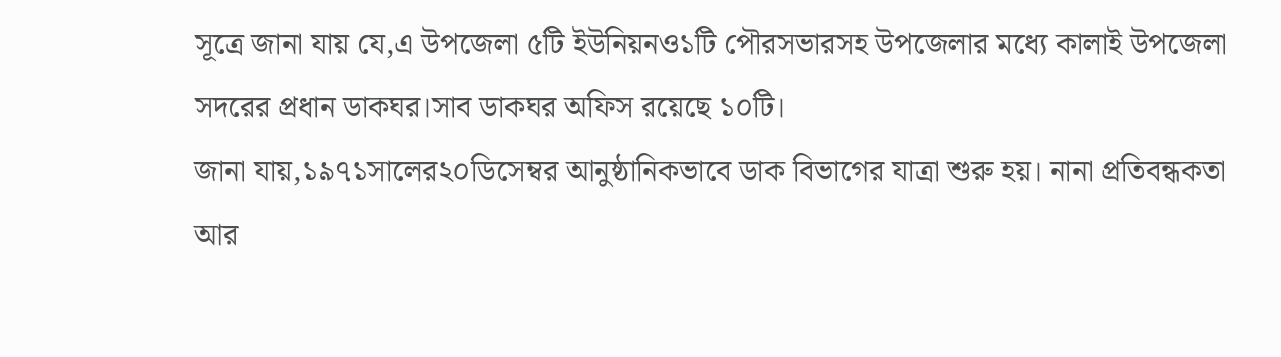সূত্রে জানা যায় যে,এ উপজেলা ৫টি ইউনিয়নও১টি পৌরসভারসহ উপজেলার মধ্যে কালাই উপজেলা সদরের প্রধান ডাকঘর।সাব ডাকঘর অফিস রয়েছে ১০টি।
জানা যায়,১৯৭১সালের২০ডিসেম্বর আনুষ্ঠানিকভাবে ডাক বিভাগের যাত্রা শুরু হয়। নানা প্রতিবন্ধকতা আর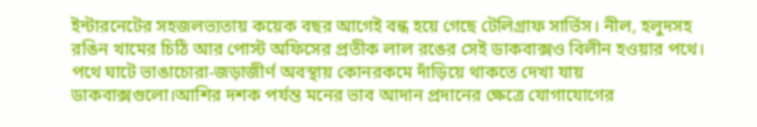ইন্টারনেটের সহজলভ্যতায় কয়েক বছর আগেই বন্ধ হয়ে গেছে টেলিগ্রাফ সার্ভিস। নীল, হলুদসহ রঙিন খামের চিঠি আর পোস্ট অফিসের প্রতীক লাল রঙের সেই ডাকবাক্সও বিলীন হওয়ার পথে। পথে ঘাটে ভাঙাচোরা-জড়াজীর্ণ অবস্থায় কোনরকমে দাঁড়িয়ে থাকতে দেখা যায় ডাকবাক্সগুলো।আশির দশক পর্যন্ত মনের ভাব আদান প্রদানের ক্ষেত্রে যোগাযোগের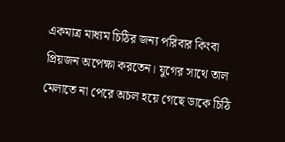একমাত্র মাধ্যম চিঠির জন্য পরিবার কিংবা প্রিয়জন অপেক্ষা করতেন। যুগের সাথে তাল মেলাতে না পেরে অচল হয়ে গেছে ডাকে চিঠি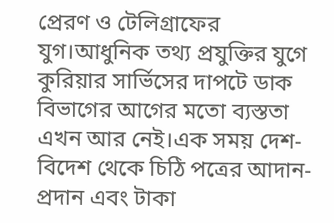প্রেরণ ও টেলিগ্রাফের যুগ।আধুনিক তথ্য প্রযুক্তির যুগে কুরিয়ার সার্ভিসের দাপটে ডাক বিভাগের আগের মতো ব্যস্ততা এখন আর নেই।এক সময় দেশ-বিদেশ থেকে চিঠি পত্রের আদান-প্রদান এবং টাকা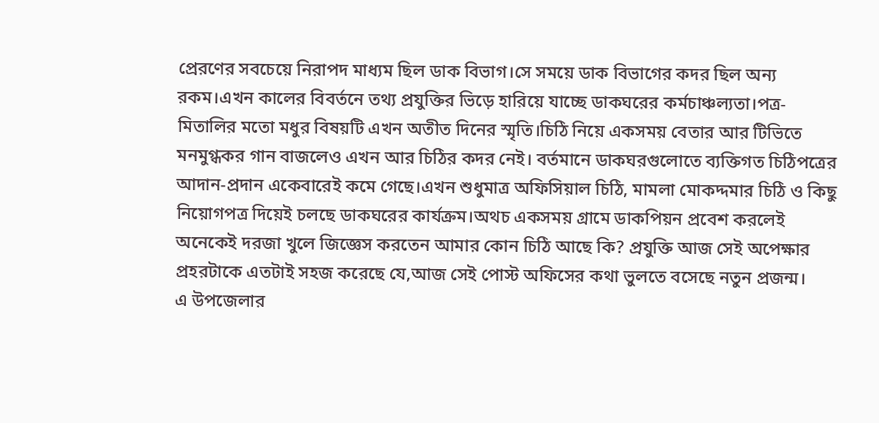প্রেরণের সবচেয়ে নিরাপদ মাধ্যম ছিল ডাক বিভাগ।সে সময়ে ডাক বিভাগের কদর ছিল অন্য রকম।এখন কালের বিবর্তনে তথ্য প্রযুক্তির ভিড়ে হারিয়ে যাচ্ছে ডাকঘরের কর্মচাঞ্চল্যতা।পত্র-মিতালির মতো মধুর বিষয়টি এখন অতীত দিনের স্মৃতি।চিঠি নিয়ে একসময় বেতার আর টিভিতে মনমুগ্ধকর গান বাজলেও এখন আর চিঠির কদর নেই। বর্তমানে ডাকঘরগুলোতে ব্যক্তিগত চিঠিপত্রের আদান-প্রদান একেবারেই কমে গেছে।এখন শুধুমাত্র অফিসিয়াল চিঠি, মামলা মোকদ্দমার চিঠি ও কিছু নিয়োগপত্র দিয়েই চলছে ডাকঘরের কার্যক্রম।অথচ একসময় গ্রামে ডাকপিয়ন প্রবেশ করলেই অনেকেই দরজা খুলে জিজ্ঞেস করতেন আমার কোন চিঠি আছে কি? প্রযুক্তি আজ সেই অপেক্ষার প্রহরটাকে এতটাই সহজ করেছে যে,আজ সেই পোস্ট অফিসের কথা ভুলতে বসেছে নতুন প্রজন্ম।
এ উপজেলার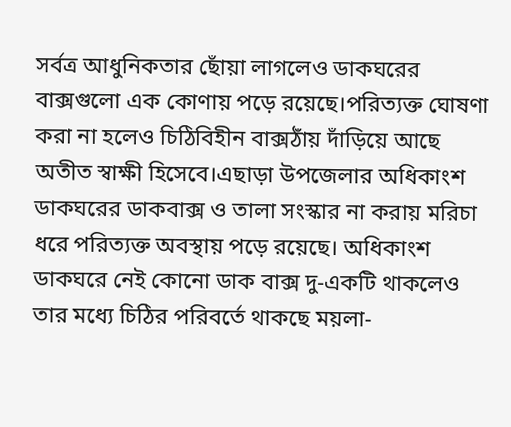সর্বত্র আধুনিকতার ছোঁয়া লাগলেও ডাকঘরের বাক্সগুলো এক কোণায় পড়ে রয়েছে।পরিত্যক্ত ঘোষণা করা না হলেও চিঠিবিহীন বাক্সঠাঁয় দাঁড়িয়ে আছে অতীত স্বাক্ষী হিসেবে।এছাড়া উপজেলার অধিকাংশ ডাকঘরের ডাকবাক্স ও তালা সংস্কার না করায় মরিচা ধরে পরিত্যক্ত অবস্থায় পড়ে রয়েছে। অধিকাংশ ডাকঘরে নেই কোনো ডাক বাক্স দু-একটি থাকলেও তার মধ্যে চিঠির পরিবর্তে থাকছে ময়লা-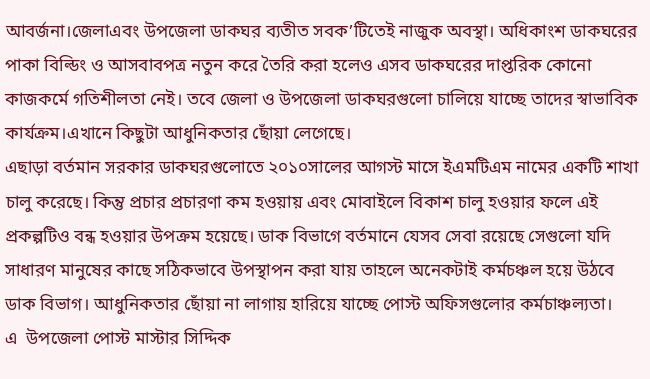আবর্জনা।জেলাএবং উপজেলা ডাকঘর ব্যতীত সবক’টিতেই নাজুক অবস্থা। অধিকাংশ ডাকঘরের পাকা বিল্ডিং ও আসবাবপত্র নতুন করে তৈরি করা হলেও এসব ডাকঘরের দাপ্তরিক কোনো কাজকর্মে গতিশীলতা নেই। তবে জেলা ও উপজেলা ডাকঘরগুলো চালিয়ে যাচ্ছে তাদের স্বাভাবিক কার্যক্রম।এখানে কিছুটা আধুনিকতার ছোঁয়া লেগেছে।
এছাড়া বর্তমান সরকার ডাকঘরগুলোতে ২০১০সালের আগস্ট মাসে ইএমটিএম নামের একটি শাখা চালু করেছে। কিন্তু প্রচার প্রচারণা কম হওয়ায় এবং মোবাইলে বিকাশ চালু হওয়ার ফলে এই প্রকল্পটিও বন্ধ হওয়ার উপক্রম হয়েছে। ডাক বিভাগে বর্তমানে যেসব সেবা রয়েছে সেগুলো যদি সাধারণ মানুষের কাছে সঠিকভাবে উপস্থাপন করা যায় তাহলে অনেকটাই কর্মচঞ্চল হয়ে উঠবে ডাক বিভাগ। আধুনিকতার ছোঁয়া না লাগায় হারিয়ে যাচ্ছে পোস্ট অফিসগুলোর কর্মচাঞ্চল্যতা।
এ  উপজেলা পোস্ট মাস্টার সিদ্দিক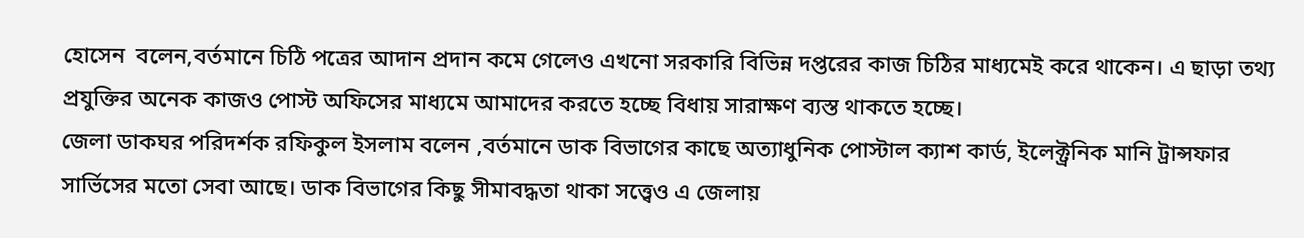হোসেন  বলেন,বর্তমানে চিঠি পত্রের আদান প্রদান কমে গেলেও এখনো সরকারি বিভিন্ন দপ্তরের কাজ চিঠির মাধ্যমেই করে থাকেন। এ ছাড়া তথ্য প্রযুক্তির অনেক কাজও পোস্ট অফিসের মাধ্যমে আমাদের করতে হচ্ছে বিধায় সারাক্ষণ ব্যস্ত থাকতে হচ্ছে।
জেলা ডাকঘর পরিদর্শক রফিকুল ইসলাম বলেন ,বর্তমানে ডাক বিভাগের কাছে অত্যাধুনিক পোস্টাল ক্যাশ কার্ড, ইলেক্ট্রনিক মানি ট্রান্সফার সার্ভিসের মতো সেবা আছে। ডাক বিভাগের কিছু সীমাবদ্ধতা থাকা সত্ত্বেও এ জেলায়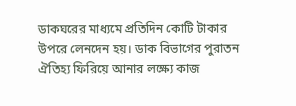ডাকঘরের মাধ্যমে প্রতিদিন কোটি টাকার উপরে লেনদেন হয়। ডাক বিভাগের পুরাতন ঐতিহ্য ফিরিয়ে আনার লক্ষ্যে কাজ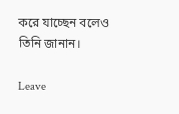করে যাচ্ছেন বলেও তিনি জানান।

Leave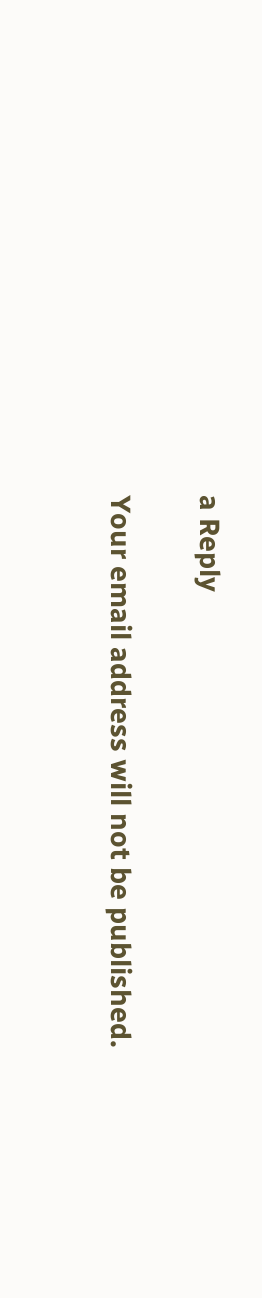a Reply

Your email address will not be published.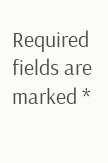Required fields are marked *